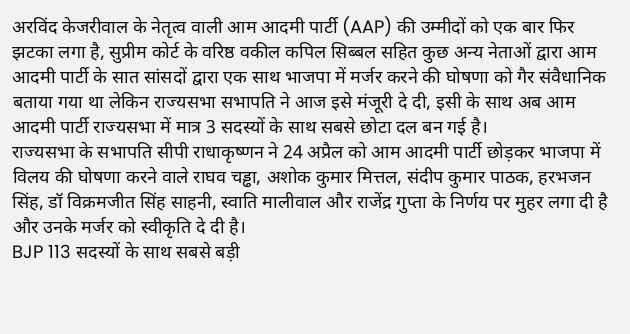अरविंद केजरीवाल के नेतृत्व वाली आम आदमी पार्टी (AAP) की उम्मीदों को एक बार फिर झटका लगा है, सुप्रीम कोर्ट के वरिष्ठ वकील कपिल सिब्बल सहित कुछ अन्य नेताओं द्वारा आम आदमी पार्टी के सात सांसदों द्वारा एक साथ भाजपा में मर्जर करने की घोषणा को गैर संवैधानिक बताया गया था लेकिन राज्यसभा सभापति ने आज इसे मंजूरी दे दी, इसी के साथ अब आम आदमी पार्टी राज्यसभा में मात्र 3 सदस्यों के साथ सबसे छोटा दल बन गई है।
राज्यसभा के सभापति सीपी राधाकृष्णन ने 24 अप्रैल को आम आदमी पार्टी छोड़कर भाजपा में विलय की घोषणा करने वाले राघव चड्ढा, अशोक कुमार मित्तल, संदीप कुमार पाठक, हरभजन सिंह, डॉ विक्रमजीत सिंह साहनी, स्वाति मालीवाल और राजेंद्र गुप्ता के निर्णय पर मुहर लगा दी है और उनके मर्जर को स्वीकृति दे दी है।
BJP 113 सदस्यों के साथ सबसे बड़ी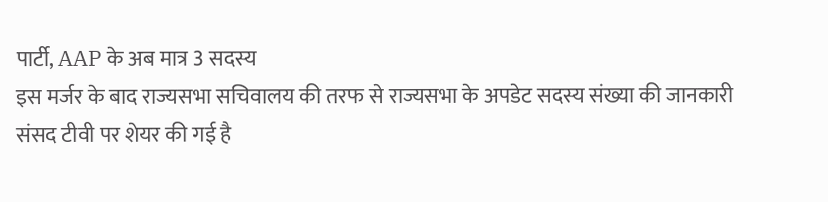पार्टी, AAP के अब मात्र 3 सदस्य
इस मर्जर के बाद राज्यसभा सचिवालय की तरफ से राज्यसभा के अपडेट सदस्य संख्या की जानकारी संसद टीवी पर शेयर की गई है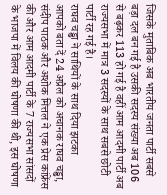जिसके मुताबिक अब भारतीय जनता पार्टी सबसे बड़ा दल बन गई है उसकी सदस्य संख्या अब 106 से बढ़कर 113 हो गई है वहीं आम आदमी पार्टी अब राज्यसभा में मात्र 3 सदस्यों के साथ सबसे छोटी पार्टी रह गई है।
राघव चड्ढा ने साथियों के साथ दिया झटका
आपको बता दें 24 अप्रैल को अचानक राघव चड्ढा, संदीप पाठक और अशोक मित्तल ने एक प्रेस कांफ्रेंस की और आम आदमी पार्टी के 7 राज्यसभा सांसदों के भाजपा में विलय की घोषणा की थी, इस घोषणा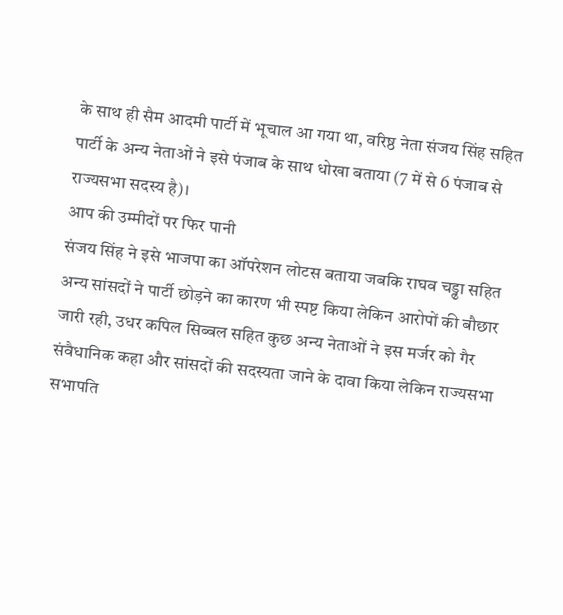के साथ ही सैम आदमी पार्टी में भूचाल आ गया था, वरिष्ठ नेता संजय सिंह सहित पार्टी के अन्य नेताओं ने इसे पंजाब के साथ धोखा बताया (7 में से 6 पंजाब से राज्यसभा सदस्य है)।
आप की उम्मीदों पर फिर पानी
संजय सिंह ने इसे भाजपा का ऑपरेशन लोटस बताया जबकि राघव चड्ढा सहित अन्य सांसदों ने पार्टी छोड़ने का कारण भी स्पष्ट किया लेकिन आरोपों की बौछार जारी रही, उधर कपिल सिब्बल सहित कुछ अन्य नेताओं ने इस मर्जर को गैर संवैधानिक कहा और सांसदों की सदस्यता जाने के दावा किया लेकिन राज्यसभा सभापति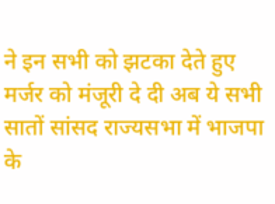ने इन सभी को झटका देते हुए मर्जर को मंजूरी दे दी अब ये सभी सातों सांसद राज्यसभा में भाजपा के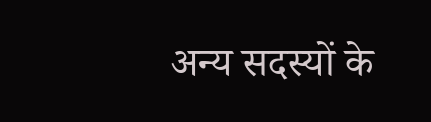अन्य सदस्यों के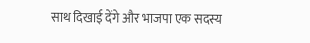साथ दिखाई देंगे और भाजपा एक सदस्य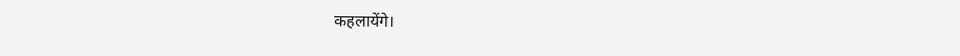कहलायेंगे।